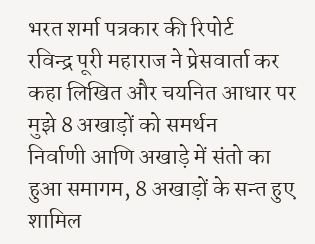भरत शर्मा पत्रकार की रिपोर्ट
रविन्द्र पूरी महाराज ने प्रेसवार्ता कर कहा लिखित और चयनित आधार पर मुझे 8 अखाड़ों को समर्थन
निर्वाणी आणि अखाड़े में संतो का हुआ समागम, 8 अखाड़ों के सन्त हुए शामिल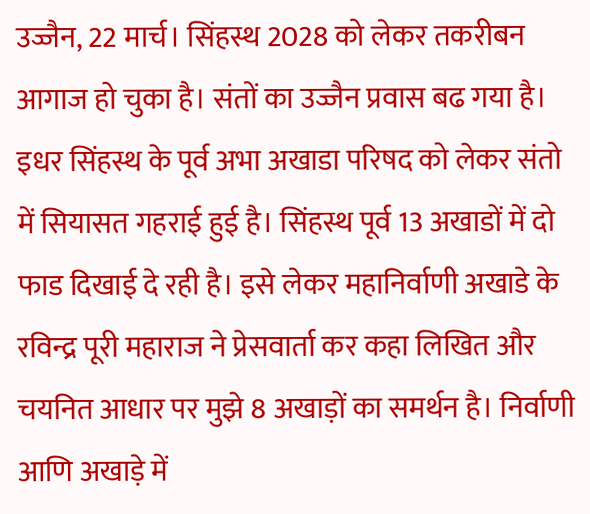उज्जैन, 22 मार्च। सिंहस्थ 2028 को लेकर तकरीबन आगाज हो चुका है। संतों का उज्जैन प्रवास बढ गया है। इधर सिंहस्थ के पूर्व अभा अखाडा परिषद को लेकर संतो में सियासत गहराई हुई है। सिंहस्थ पूर्व 13 अखाडों में दो फाड दिखाई दे रही है। इसे लेकर महानिर्वाणी अखाडे के रविन्द्र पूरी महाराज ने प्रेसवार्ता कर कहा लिखित और चयनित आधार पर मुझे 8 अखाड़ों का समर्थन है। निर्वाणी आणि अखाड़े में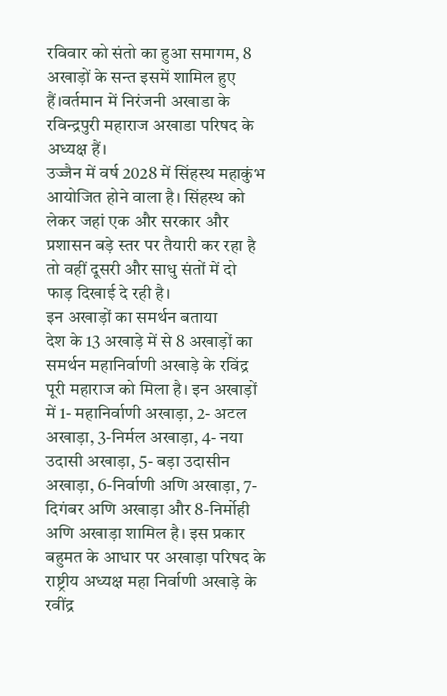रविवार को संतो का हुआ समागम, 8 अखाड़ों के सन्त इसमें शामिल हुए हैं।वर्तमान में निरंजनी अखाडा के रविन्द्रपुरी महाराज अखाडा परिषद के अध्यक्ष हैं।
उज्जैन में वर्ष 2028 में सिंहस्थ महाकुंभ आयोजित होने वाला है। सिंहस्थ को लेकर जहां एक और सरकार और प्रशासन बड़े स्तर पर तैयारी कर रहा है तो वहीं दूसरी और साधु संतों में दो फाड़ दिखाई दे रही है।
इन अखाड़ों का समर्थन बताया
देश के 13 अखाड़े में से 8 अखाड़ों का समर्थन महानिर्वाणी अखाड़े के रविंद्र पूरी महाराज को मिला है। इन अखाड़ों में 1- महानिर्वाणी अखाड़ा, 2- अटल अखाड़ा, 3-निर्मल अखाड़ा, 4- नया उदासी अखाड़ा, 5- बड़ा उदासीन अखाड़ा, 6-निर्वाणी अणि अखाड़ा, 7- दिगंबर अणि अखाड़ा और 8-निर्मोही अणि अखाड़ा शामिल है। इस प्रकार बहुमत के आधार पर अखाड़ा परिषद के राष्ट्रीय अध्यक्ष महा निर्वाणी अखाड़े के रवींद्र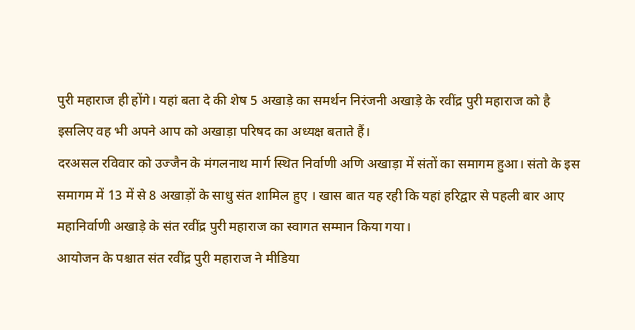पुरी महाराज ही होंगे। यहां बता दे की शेष 5 अखाड़े का समर्थन निरंजनी अखाड़े के रवींद्र पुरी महाराज को है इसलिए वह भी अपने आप को अखाड़ा परिषद का अध्यक्ष बताते हैं।
दरअसल रविवार को उज्जैन के मंगलनाथ मार्ग स्थित निर्वाणी अणि अखाड़ा में संतों का समागम हुआ। संतो के इस समागम में 13 में से 8 अखाड़ों के साधु संत शामिल हुए । खास बात यह रही कि यहां हरिद्वार से पहली बार आए महानिर्वाणी अखाड़े के संत रवींद्र पुरी महाराज का स्वागत सम्मान किया गया।
आयोजन के पश्चात संत रवींद्र पुरी महाराज ने मीडिया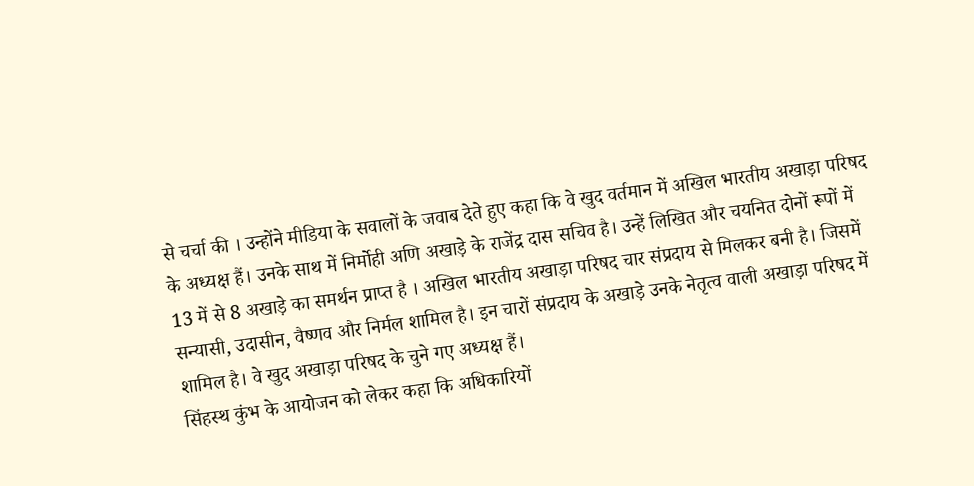से चर्चा की । उन्होंने मीडिया के सवालों के जवाब देते हुए कहा कि वे खुद वर्तमान में अखिल भारतीय अखाड़ा परिषद के अध्यक्ष हैं। उनके साथ में निर्मोही अणि अखाड़े के राजेंद्र दास सचिव है। उन्हें लिखित और चयनित दोनों रूपों में 13 में से 8 अखाड़े का समर्थन प्राप्त है । अखिल भारतीय अखाड़ा परिषद चार संप्रदाय से मिलकर बनी है। जिसमें सन्यासी, उदासीन, वैष्णव और निर्मल शामिल है। इन चारों संप्रदाय के अखाड़े उनके नेतृत्व वाली अखाड़ा परिषद में शामिल है। वे खुद अखाड़ा परिषद के चुने गए अध्यक्ष हैं।
सिंहस्थ कुंभ के आयोजन को लेकर कहा कि अधिकारियों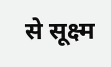से सूक्ष्म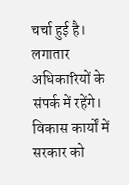चर्चा हुई है। लगातार अधिकारियों के संपर्क में रहेंगे। विकास कार्यों में सरकार को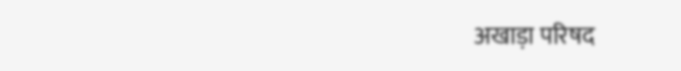अखाड़ा परिषद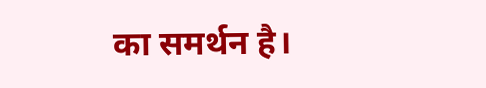का समर्थन है।